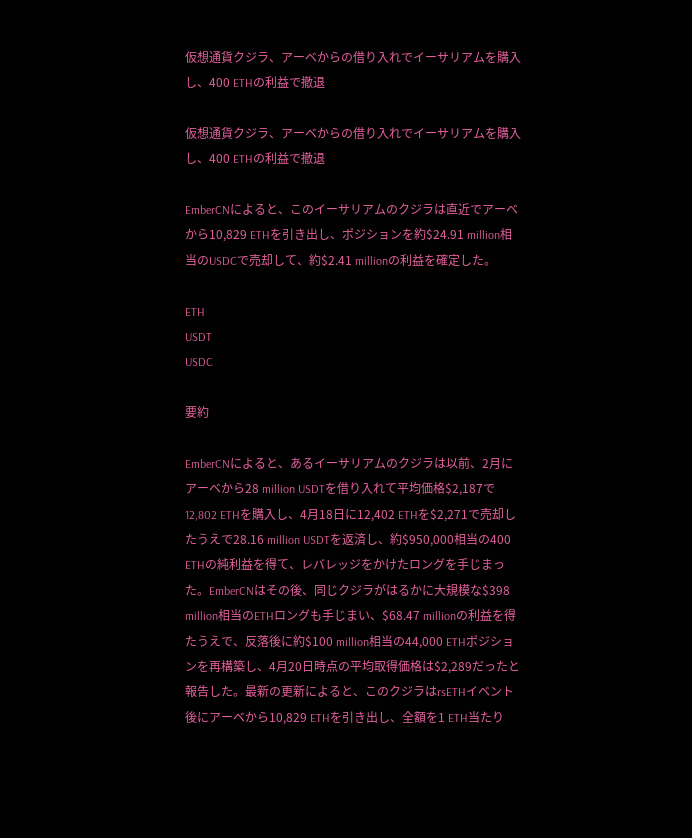仮想通貨クジラ、アーベからの借り入れでイーサリアムを購入し、400 ETHの利益で撤退

仮想通貨クジラ、アーベからの借り入れでイーサリアムを購入し、400 ETHの利益で撤退

EmberCNによると、このイーサリアムのクジラは直近でアーベから10,829 ETHを引き出し、ポジションを約$24.91 million相当のUSDCで売却して、約$2.41 millionの利益を確定した。

ETH
USDT
USDC

要約

EmberCNによると、あるイーサリアムのクジラは以前、2月にアーベから28 million USDTを借り入れて平均価格$2,187で12,802 ETHを購入し、4月18日に12,402 ETHを$2,271で売却したうえで28.16 million USDTを返済し、約$950,000相当の400 ETHの純利益を得て、レバレッジをかけたロングを手じまった。EmberCNはその後、同じクジラがはるかに大規模な$398 million相当のETHロングも手じまい、$68.47 millionの利益を得たうえで、反落後に約$100 million相当の44,000 ETHポジションを再構築し、4月20日時点の平均取得価格は$2,289だったと報告した。最新の更新によると、このクジラはrsETHイベント後にアーベから10,829 ETHを引き出し、全額を1 ETH当たり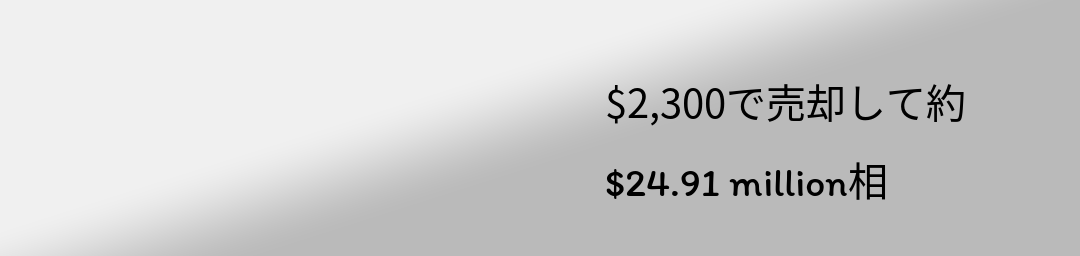$2,300で売却して約$24.91 million相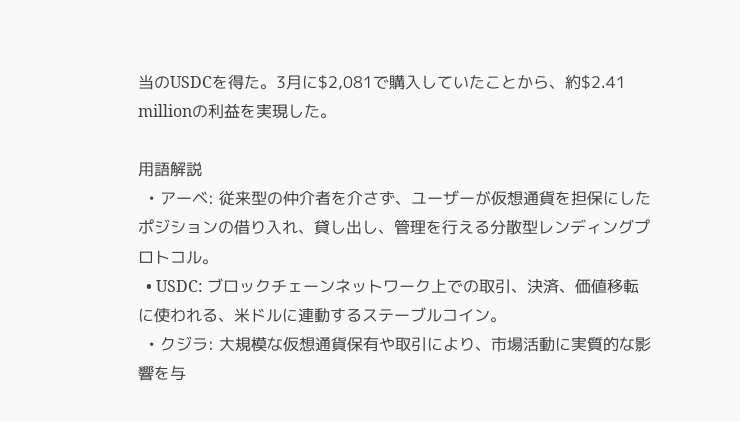当のUSDCを得た。3月に$2,081で購入していたことから、約$2.41 millionの利益を実現した。

用語解説
  • アーベ: 従来型の仲介者を介さず、ユーザーが仮想通貨を担保にしたポジションの借り入れ、貸し出し、管理を行える分散型レンディングプロトコル。
  • USDC: ブロックチェーンネットワーク上での取引、決済、価値移転に使われる、米ドルに連動するステーブルコイン。
  • クジラ: 大規模な仮想通貨保有や取引により、市場活動に実質的な影響を与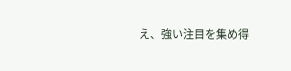え、強い注目を集め得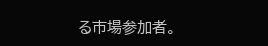る市場参加者。